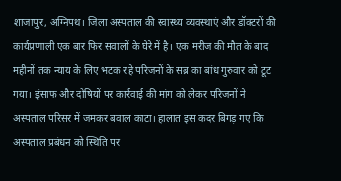शाजापुर, अग्निपथ। जिला अस्पताल की स्वास्थ्य व्यवस्थाएं और डॉक्टरों की कार्यप्रणाली एक बार फिर सवालों के घेरे में है। एक मरीज की मौत के बाद महीनों तक न्याय के लिए भटक रहे परिजनों के सब्र का बांध गुरुवार को टूट गया। इंसाफ और दोषियों पर कार्रवाई की मांग को लेकर परिजनों ने अस्पताल परिसर में जमकर बवाल काटा। हालात इस कदर बिगड़ गए कि अस्पताल प्रबंधन को स्थिति पर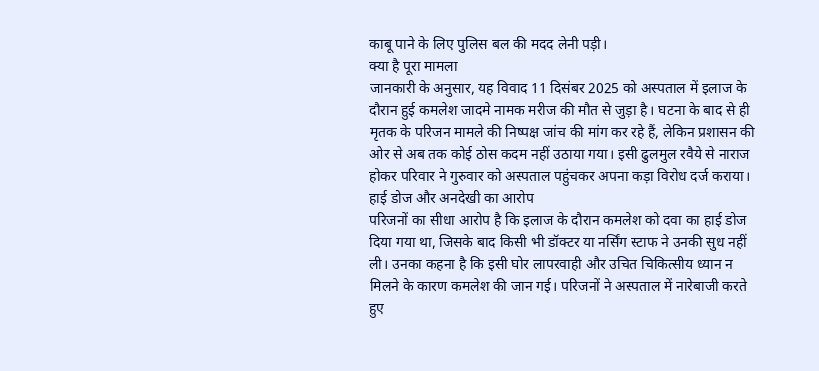काबू पाने के लिए पुलिस बल की मदद लेनी पड़ी।
क्या है पूरा मामला
जानकारी के अनुसार, यह विवाद 11 दिसंबर 2025 को अस्पताल में इलाज के दौरान हुई कमलेश जादमे नामक मरीज की मौत से जुड़ा है। घटना के बाद से ही मृतक के परिजन मामले की निष्पक्ष जांच की मांग कर रहे हैं, लेकिन प्रशासन की ओर से अब तक कोई ठोस कदम नहीं उठाया गया। इसी ढुलमुल रवैये से नाराज होकर परिवार ने गुरुवार को अस्पताल पहुंचकर अपना कड़ा विरोध दर्ज कराया।
हाई डोज और अनदेखी का आरोप
परिजनों का सीधा आरोप है कि इलाज के दौरान कमलेश को दवा का हाई डोज दिया गया था, जिसके बाद किसी भी डॉक्टर या नर्सिंग स्टाफ ने उनकी सुध नहीं ली। उनका कहना है कि इसी घोर लापरवाही और उचित चिकित्सीय ध्यान न मिलने के कारण कमलेश की जान गई। परिजनों ने अस्पताल में नारेबाजी करते हुए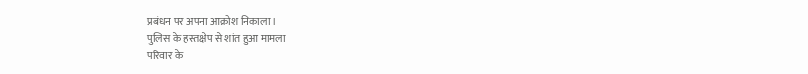प्रबंधन पर अपना आक्रोश निकाला।
पुलिस के हस्तक्षेप से शांत हुआ मामला
परिवार के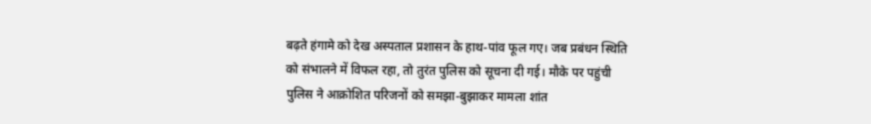बढ़ते हंगामे को देख अस्पताल प्रशासन के हाथ-पांव फूल गए। जब प्रबंधन स्थिति को संभालने में विफल रहा, तो तुरंत पुलिस को सूचना दी गई। मौके पर पहुंची पुलिस ने आक्रोशित परिजनों को समझा-बुझाकर मामला शांत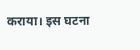कराया। इस घटना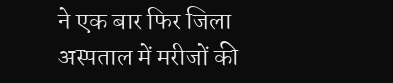ने एक बार फिर जिला अस्पताल में मरीजों की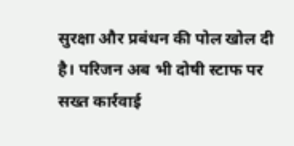सुरक्षा और प्रबंधन की पोल खोल दी है। परिजन अब भी दोषी स्टाफ पर सख्त कार्रवाई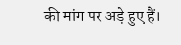की मांग पर अड़े हुए हैं।